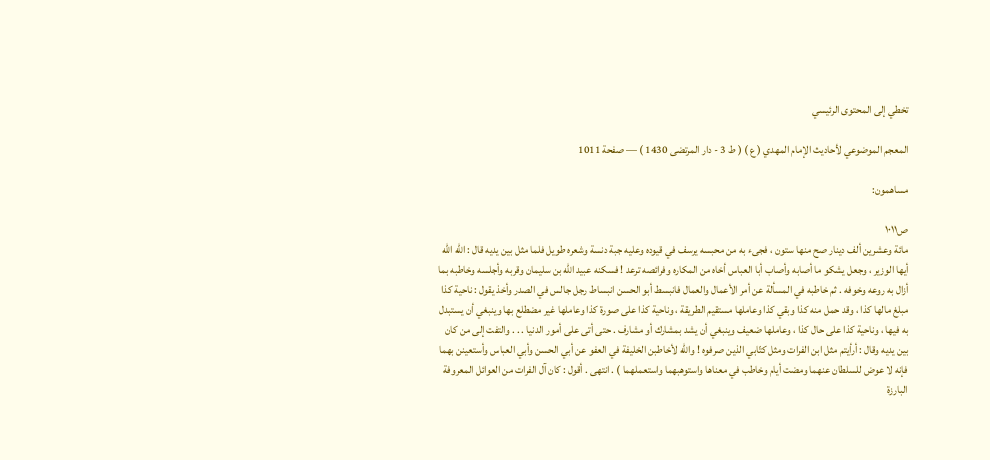تخطي إلى المحتوى الرئيسي

المعجم الموضوعي لأحاديث الإمام المهدي ( ع ) ( ط 3 - دار المرتضى 1430 ) — صفحة 1011

مساهمون:

ص١٠١١
مائة وعشرين ألف دينار صح منها ستون ، فجىء به من محبسه يرسف في قيوده وعليه جبة دنسة وشعره طويل فلما مثل بين يديه قال : اللّه اللّه أيها الوزير ، وجعل يشكو ما أصابه وأصاب أبا العباس أخاه من المكاره وفرائصه ترعد ! فسكنه عبيد اللّه بن سليمان وقربه وأجلسه وخاطبه بما أزال به روعه وخوفه . ثم خاطبه في المسألة عن أمر الأعمال والعمال فانبسط أبو الحسن انبساط رجل جالس في الصدر وأخذ يقول : ناحية كذا مبلغ مالها كذا ، وقد حمل منه كذا وبقي كذا وعاملها مستقيم الطريقة ، وناحية كذا على صورة كذا وعاملها غير مضطلع بها وينبغي أن يستبدل به فيها ، وناحية كذا على حال كذا ، وعاملها ضعيف وينبغي أن يشد بمشارك أو مشارف . حتى أتى على أمور الدنيا . . . والتفت إلى من كان بين يديه وقال : أرأيتم مثل ابن الفرات ومثل كتّابي الذين صرفوه ! واللّه لأخاطبن الخليفة في العفو عن أبي الحسن وأبي العباس وأستعينن بهما فإنه لا عوض للسلطان عنهما ومضت أيام وخاطب في معناها واستوهبهما واستعملهما ) . انتهى . أقول : كان آل الفرات من العوائل المعروفة البارزة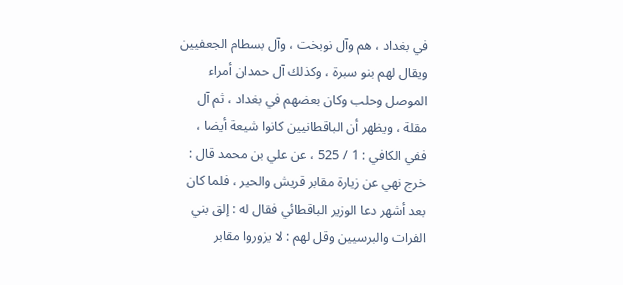في بغداد ، هم وآل نوبخت ، وآل بسطام الجعفيين ويقال لهم بنو سبرة ، وكذلك آل حمدان أمراء الموصل وحلب وكان بعضهم في بغداد ، ثم آل مقلة ، ويظهر أن الباقطانيين كانوا شيعة أيضا ، ففي الكافي : 1 / 525 ، عن علي بن محمد قال : خرج نهي عن زيارة مقابر قريش والحير ، فلما كان بعد أشهر دعا الوزير الباقطائي فقال له : إلق بني الفرات والبرسيين وقل لهم : لا يزوروا مقابر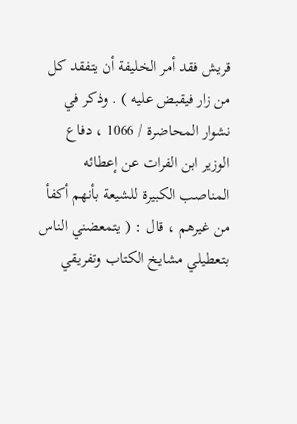قريش فقد أمر الخليفة أن يتفقد كل من زار فيقبض عليه ) . وذكر في نشوار المحاضرة / 1066 ، دفاع الوزير ابن الفرات عن إعطائه المناصب الكبيرة للشيعة بأنهم أكفأ من غيرهم ، قال : ( يتمعضني الناس بتعطيلي مشايخ الكتاب وتفريقي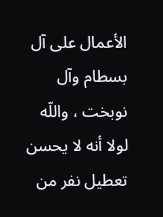الأعمال على آل بسطام وآل نوبخت ، واللّه لولا أنه لا يحسن تعطيل نفر من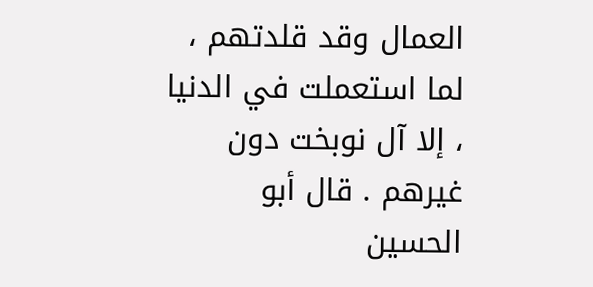العمال وقد قلدتهم ، لما استعملت في الدنيا ، إلا آل نوبخت دون غيرهم . قال أبو الحسين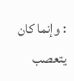: وإنما كان يتعصب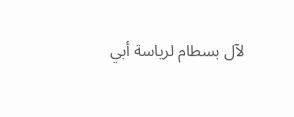لآل بسطام لرياسة أبي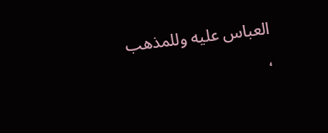العباس عليه وللمذهب ،